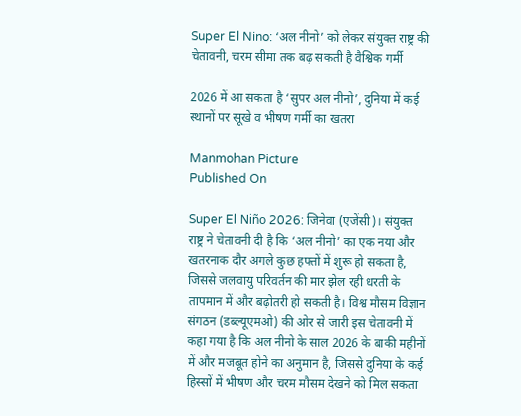Super El Nino: ‘अल नीनो’ को लेकर संयुक्त राष्ट्र की चेतावनी, चरम सीमा तक बढ़ सकती है वैश्विक गर्मी

2026 में आ सकता है ‘सुपर अल नीनो’, दुनिया में कई स्थानों पर सूखे व भीषण गर्मी का खतरा

Manmohan Picture
Published On

Super El Niño 2026: जिनेवा (एजेंसी)। संयुक्त राष्ट्र ने चेतावनी दी है कि ‘अल नीनो’ का एक नया और खतरनाक दौर अगले कुछ हफ्तों में शुरू हो सकता है, जिससे जलवायु परिवर्तन की मार झेल रही धरती के तापमान में और बढ़ोतरी हो सकती है। विश्व मौसम विज्ञान संगठन (डब्ल्यूएमओ) की ओर से जारी इस चेतावनी में कहा गया है कि अल नीनो के साल 2026 के बाकी महीनों में और मजबूत होने का अनुमान है, जिससे दुनिया के कई हिस्सों में भीषण और चरम मौसम देखने को मिल सकता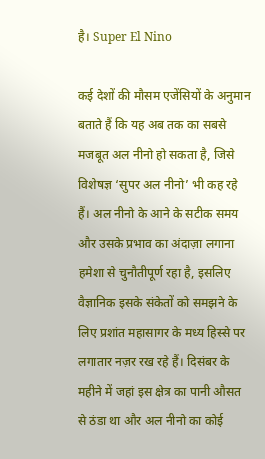है। Super El Nino

कई देशों की मौसम एजेंसियों के अनुमान बताते हैं कि यह अब तक का सबसे मजबूत अल नीनो हो सकता है, जिसे विशेषज्ञ ‘सुपर अल नीनो’ भी कह रहे हैं। अल नीनो के आने के सटीक समय और उसके प्रभाव का अंदाज़ा लगाना हमेशा से चुनौतीपूर्ण रहा है, इसलिए वैज्ञानिक इसके संकेतों को समझने के लिए प्रशांत महासागर के मध्य हिस्से पर लगातार नज़र रख रहे हैं। दिसंबर के महीने में जहां इस क्षेत्र का पानी औसत से ठंडा था और अल नीनो का कोई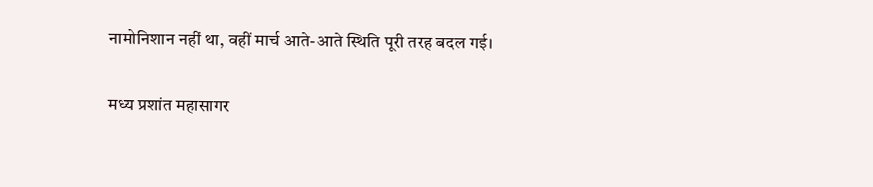नामोनिशान नहीं था, वहीं मार्च आते-आते स्थिति पूरी तरह बदल गई।

मध्य प्रशांत महासागर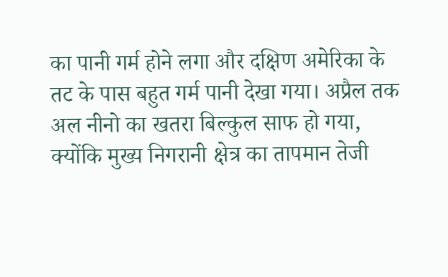का पानी गर्म होने लगा और दक्षिण अमेरिका के तट के पास बहुत गर्म पानी देखा गया। अप्रैल तक अल नीनो का खतरा बिल्कुल साफ हो गया, क्योंकि मुख्य निगरानी क्षेत्र का तापमान तेजी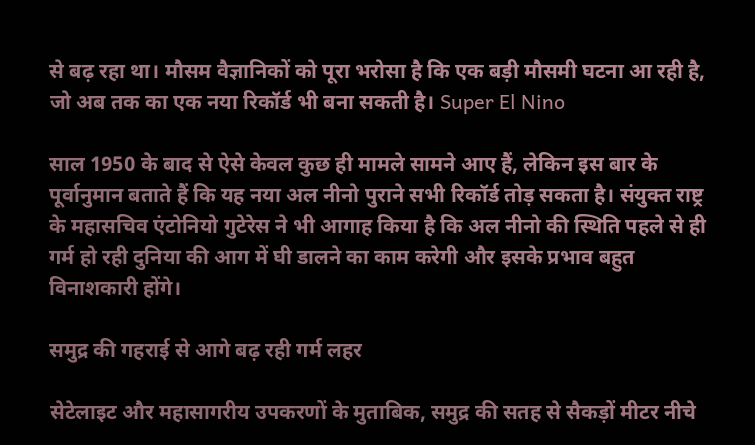से बढ़ रहा था। मौसम वैज्ञानिकों को पूरा भरोसा है कि एक बड़ी मौसमी घटना आ रही है, जो अब तक का एक नया रिकॉर्ड भी बना सकती है। Super El Nino

साल 1950 के बाद से ऐसे केवल कुछ ही मामले सामने आए हैं, लेकिन इस बार के पूर्वानुमान बताते हैं कि यह नया अल नीनो पुराने सभी रिकॉर्ड तोड़ सकता है। संयुक्त राष्ट्र के महासचिव एंटोनियो गुटेरेस ने भी आगाह किया है कि अल नीनो की स्थिति पहले से ही गर्म हो रही दुनिया की आग में घी डालने का काम करेगी और इसके प्रभाव बहुत विनाशकारी होंगे।

समुद्र की गहराई से आगे बढ़ रही गर्म लहर

सेटेलाइट और महासागरीय उपकरणों के मुताबिक, समुद्र की सतह से सैकड़ों मीटर नीचे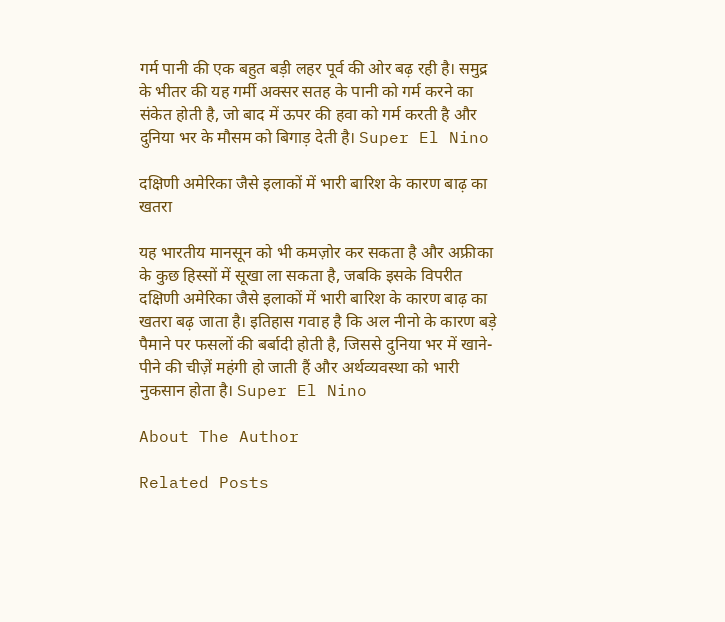गर्म पानी की एक बहुत बड़ी लहर पूर्व की ओर बढ़ रही है। समुद्र के भीतर की यह गर्मी अक्सर सतह के पानी को गर्म करने का संकेत होती है, जो बाद में ऊपर की हवा को गर्म करती है और दुनिया भर के मौसम को बिगाड़ देती है। Super El Nino

दक्षिणी अमेरिका जैसे इलाकों में भारी बारिश के कारण बाढ़ का खतरा

यह भारतीय मानसून को भी कमज़ोर कर सकता है और अफ्रीका के कुछ हिस्सों में सूखा ला सकता है, जबकि इसके विपरीत दक्षिणी अमेरिका जैसे इलाकों में भारी बारिश के कारण बाढ़ का खतरा बढ़ जाता है। इतिहास गवाह है कि अल नीनो के कारण बड़े पैमाने पर फसलों की बर्बादी होती है, जिससे दुनिया भर में खाने-पीने की चीज़ें महंगी हो जाती हैं और अर्थव्यवस्था को भारी नुकसान होता है। Super El Nino

About The Author

Related Posts